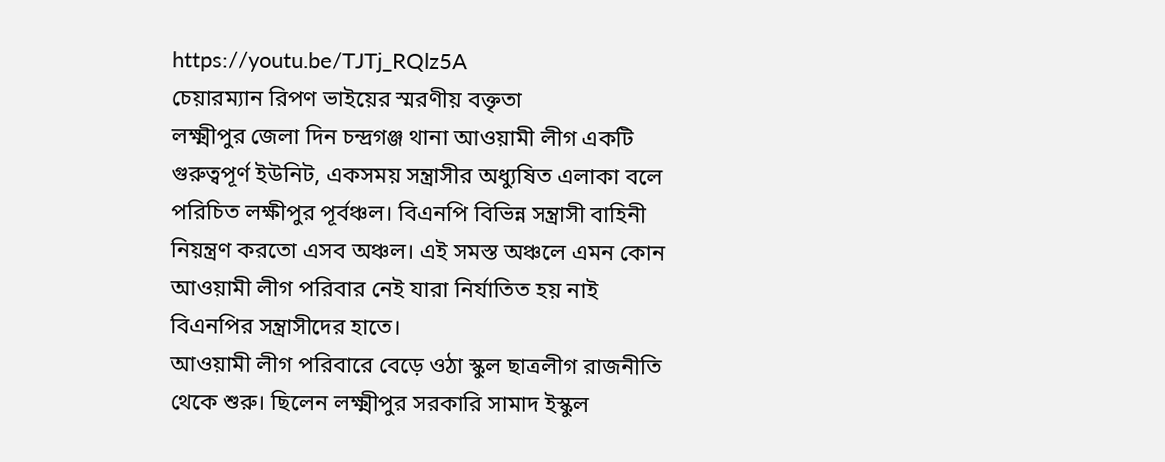https://youtu.be/TJTj_RQlz5A
চেয়ারম্যান রিপণ ভাইয়ের স্মরণীয় বক্তৃতা
লক্ষ্মীপুর জেলা দিন চন্দ্রগঞ্জ থানা আওয়ামী লীগ একটি গুরুত্বপূর্ণ ইউনিট, একসময় সন্ত্রাসীর অধ্যুষিত এলাকা বলে পরিচিত লক্ষীপুর পূর্বঞ্চল। বিএনপি বিভিন্ন সন্ত্রাসী বাহিনী নিয়ন্ত্রণ করতো এসব অঞ্চল। এই সমস্ত অঞ্চলে এমন কোন আওয়ামী লীগ পরিবার নেই যারা নির্যাতিত হয় নাই বিএনপির সন্ত্রাসীদের হাতে।
আওয়ামী লীগ পরিবারে বেড়ে ওঠা স্কুল ছাত্রলীগ রাজনীতি থেকে শুরু। ছিলেন লক্ষ্মীপুর সরকারি সামাদ ইস্কুল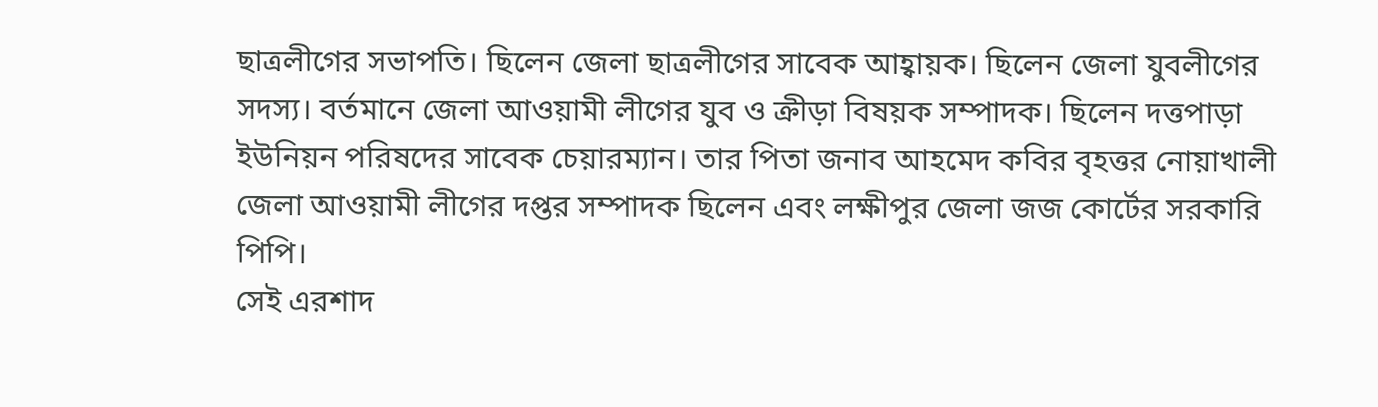ছাত্রলীগের সভাপতি। ছিলেন জেলা ছাত্রলীগের সাবেক আহ্বায়ক। ছিলেন জেলা যুবলীগের সদস্য। বর্তমানে জেলা আওয়ামী লীগের যুব ও ক্রীড়া বিষয়ক সম্পাদক। ছিলেন দত্তপাড়া ইউনিয়ন পরিষদের সাবেক চেয়ারম্যান। তার পিতা জনাব আহমেদ কবির বৃহত্তর নোয়াখালী জেলা আওয়ামী লীগের দপ্তর সম্পাদক ছিলেন এবং লক্ষীপুর জেলা জজ কোর্টের সরকারি পিপি।
সেই এরশাদ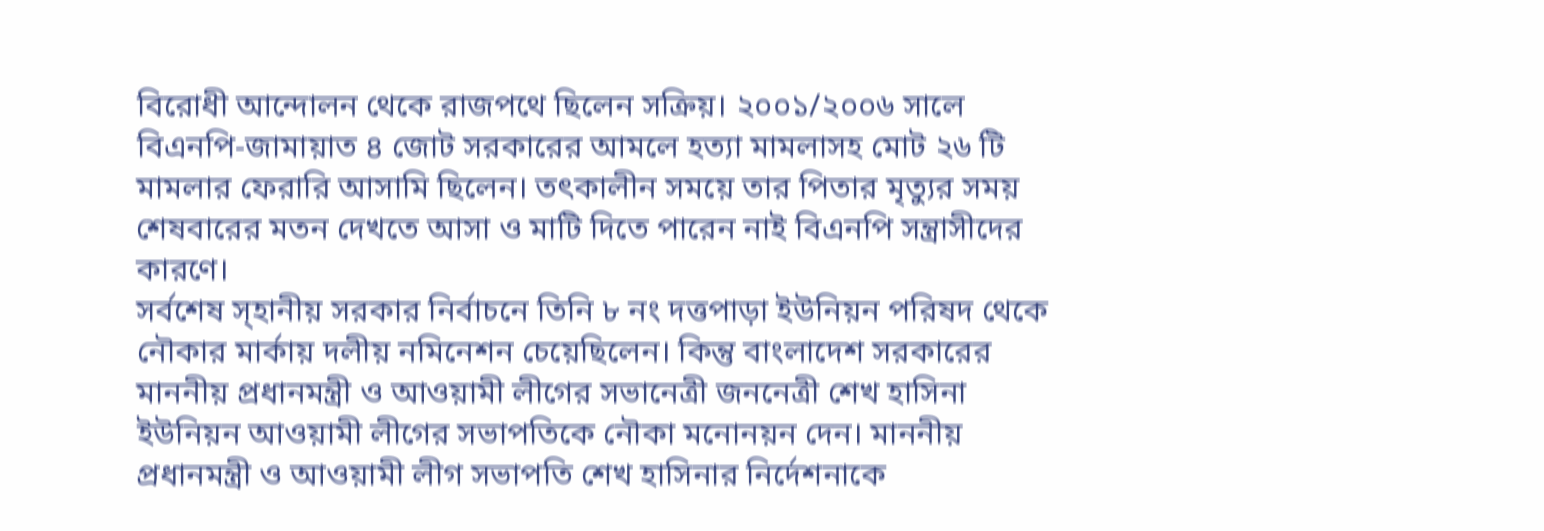বিরোধী আন্দোলন থেকে রাজপথে ছিলেন সক্রিয়। ২০০১/২০০৬ সালে বিএনপি-জামায়াত ৪ জোট সরকারের আমলে হত্যা মামলাসহ মোট ২৬ টি মামলার ফেরারি আসামি ছিলেন। তৎকালীন সময়ে তার পিতার মৃত্যুর সময় শেষবারের মতন দেখতে আসা ও মাটি দিতে পারেন নাই বিএনপি সন্ত্রাসীদের কারণে।
সর্বশেষ স্হানীয় সরকার নির্বাচনে তিনি ৮ নং দত্তপাড়া ইউনিয়ন পরিষদ থেকে নৌকার মার্কায় দলীয় নমিনেশন চেয়েছিলেন। কিন্তু বাংলাদেশ সরকারের মাননীয় প্রধানমন্ত্রী ও আওয়ামী লীগের সভানেত্রী জননেত্রী শেখ হাসিনা ইউনিয়ন আওয়ামী লীগের সভাপতিকে নৌকা মনোনয়ন দেন। মাননীয় প্রধানমন্ত্রী ও আওয়ামী লীগ সভাপতি শেখ হাসিনার নির্দেশনাকে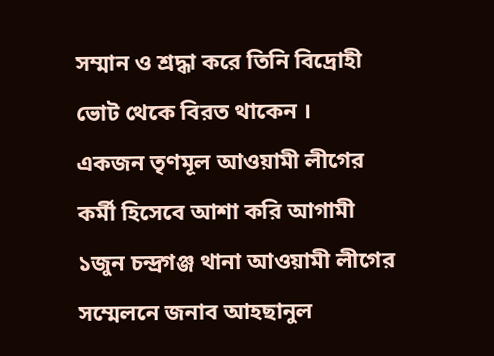সম্মান ও শ্রদ্ধা করে তিনি বিদ্রোহী ভোট থেকে বিরত থাকেন ।
একজন তৃণমূল আওয়ামী লীগের কর্মী হিসেবে আশা করি আগামী ১জুন চন্দ্রগঞ্জ থানা আওয়ামী লীগের সম্মেলনে জনাব আহছানুল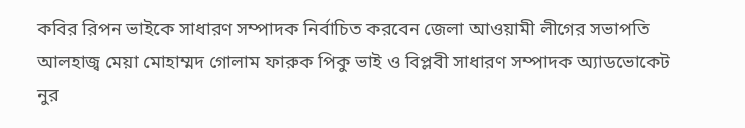কবির রিপন ভাইকে সাধারণ সম্পাদক নির্বাচিত করবেন জেলা আওয়ামী লীগের সভাপতি আলহাজ্ব মেয়া মোহাম্মদ গোলাম ফারুক পিকু ভাই ও বিপ্লবী সাধারণ সম্পাদক অ্যাডভোকেট নুর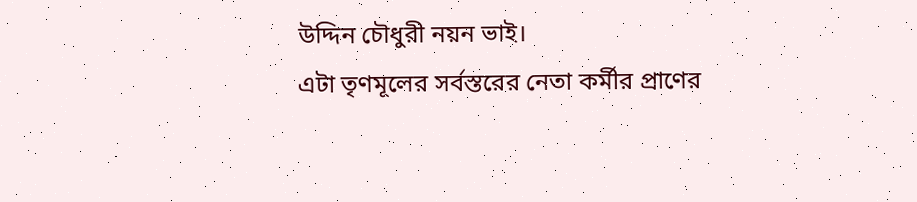উদ্দিন চৌধুরী নয়ন ভাই।
এটা তৃণমূলের সর্বস্তরের নেতা কর্মীর প্রাণের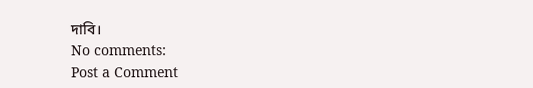দাবি।
No comments:
Post a Comment